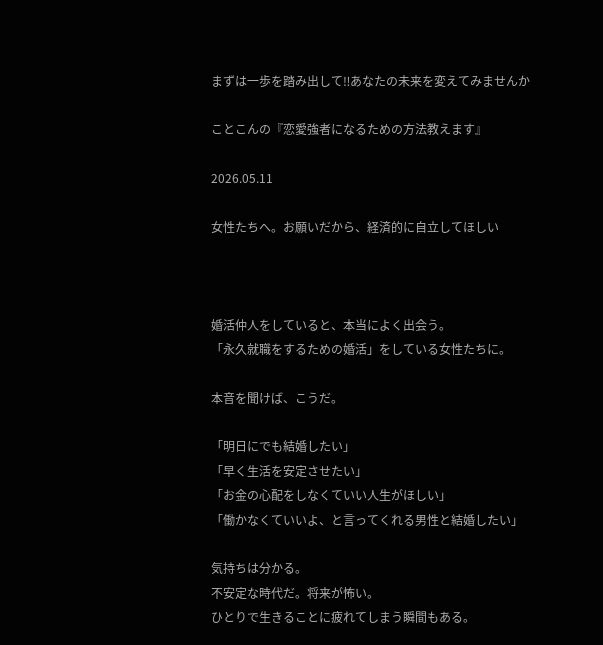まずは一歩を踏み出して‼あなたの未来を変えてみませんか

ことこんの『恋愛強者になるための方法教えます』

2026.05.11

女性たちへ。お願いだから、経済的に自立してほしい



婚活仲人をしていると、本当によく出会う。
「永久就職をするための婚活」をしている女性たちに。

本音を聞けば、こうだ。

「明日にでも結婚したい」
「早く生活を安定させたい」
「お金の心配をしなくていい人生がほしい」
「働かなくていいよ、と言ってくれる男性と結婚したい」

気持ちは分かる。
不安定な時代だ。将来が怖い。
ひとりで生きることに疲れてしまう瞬間もある。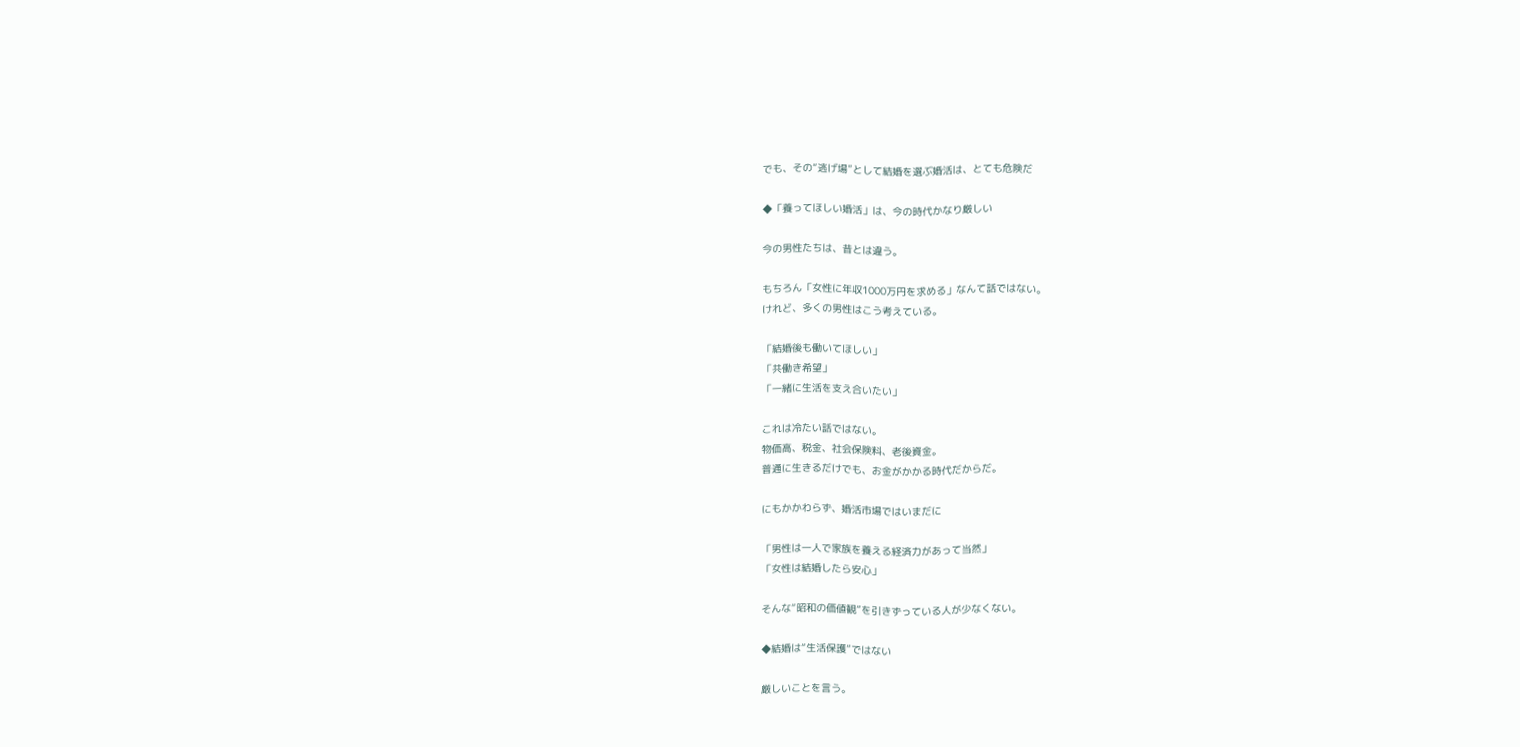でも、その“逃げ場”として結婚を選ぶ婚活は、とても危険だ

◆「養ってほしい婚活」は、今の時代かなり厳しい

今の男性たちは、昔とは違う。

もちろん「女性に年収1000万円を求める」なんて話ではない。
けれど、多くの男性はこう考えている。

「結婚後も働いてほしい」
「共働き希望」
「一緒に生活を支え合いたい」

これは冷たい話ではない。
物価高、税金、社会保険料、老後資金。
普通に生きるだけでも、お金がかかる時代だからだ。

にもかかわらず、婚活市場ではいまだに

「男性は一人で家族を養える経済力があって当然」
「女性は結婚したら安心」

そんな“昭和の価値観”を引きずっている人が少なくない。

◆結婚は“生活保護”ではない

厳しいことを言う。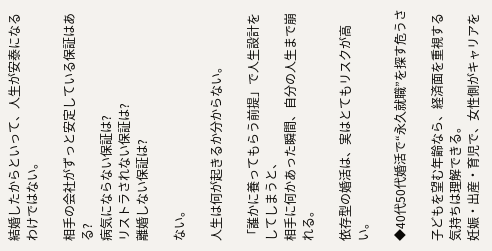結婚したからといって、人生が安泰になるわけではない。

相手の会社がずっと安定している保証はある?
病気にならない保証は?
リストラされない保証は?
離婚しない保証は?

ない。

人生は何が起きるか分からない。

「誰かに養ってもらう前提」で人生設計をしてしまうと、
相手に何かあった瞬間、自分の人生まで崩れる。

依存型の婚活は、実はとてもリスクが高い。

◆40代50代婚活で“永久就職”を探す危うさ

子どもを望む年齢なら、経済面を重視する気持ちは理解できる。
妊娠・出産・育児で、女性側がキャリアを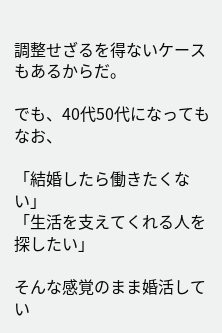調整せざるを得ないケースもあるからだ。

でも、40代50代になってもなお、

「結婚したら働きたくない」
「生活を支えてくれる人を探したい」

そんな感覚のまま婚活してい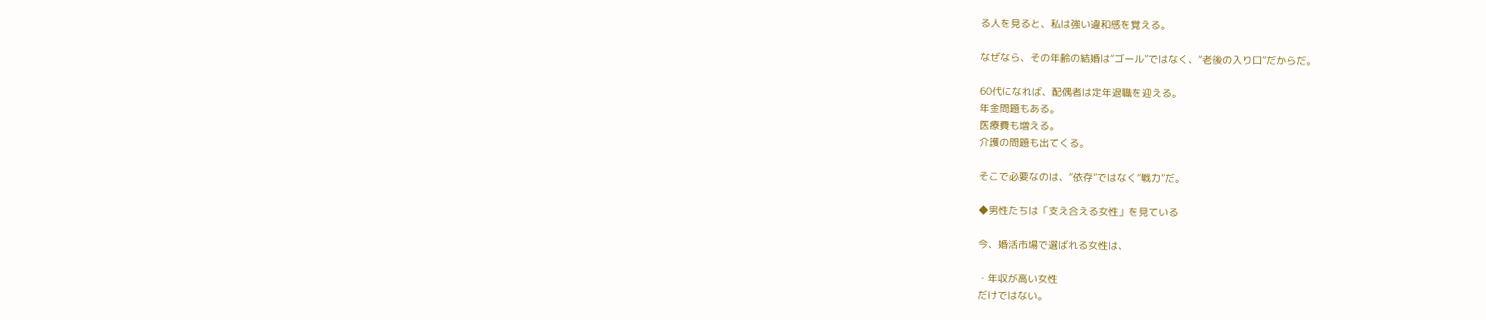る人を見ると、私は強い違和感を覚える。

なぜなら、その年齢の結婚は“ゴール”ではなく、“老後の入り口”だからだ。

60代になれば、配偶者は定年退職を迎える。
年金問題もある。
医療費も増える。
介護の問題も出てくる。

そこで必要なのは、“依存”ではなく“戦力”だ。

◆男性たちは「支え合える女性」を見ている

今、婚活市場で選ばれる女性は、

・年収が高い女性
だけではない。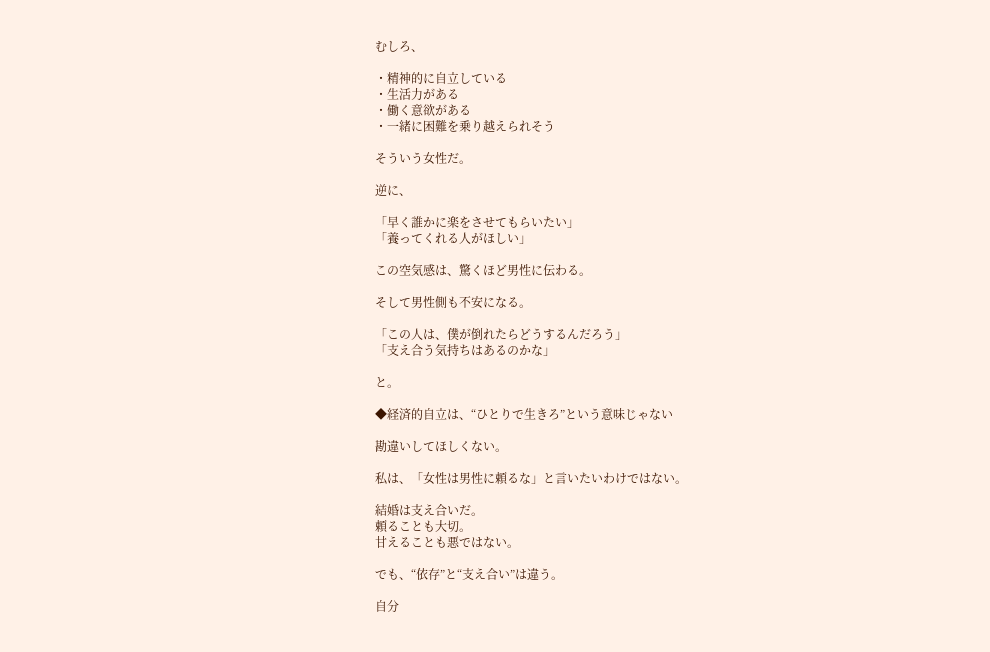むしろ、

・精神的に自立している
・生活力がある
・働く意欲がある
・一緒に困難を乗り越えられそう

そういう女性だ。

逆に、

「早く誰かに楽をさせてもらいたい」
「養ってくれる人がほしい」

この空気感は、驚くほど男性に伝わる。

そして男性側も不安になる。

「この人は、僕が倒れたらどうするんだろう」
「支え合う気持ちはあるのかな」

と。

◆経済的自立は、“ひとりで生きろ”という意味じゃない

勘違いしてほしくない。

私は、「女性は男性に頼るな」と言いたいわけではない。

結婚は支え合いだ。
頼ることも大切。
甘えることも悪ではない。

でも、“依存”と“支え合い”は違う。

自分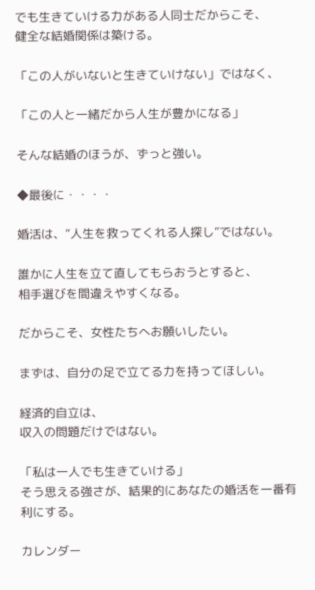でも生きていける力がある人同士だからこそ、
健全な結婚関係は築ける。

「この人がいないと生きていけない」ではなく、

「この人と一緒だから人生が豊かになる」

そんな結婚のほうが、ずっと強い。

◆最後に・・・・

婚活は、“人生を救ってくれる人探し”ではない。

誰かに人生を立て直してもらおうとすると、
相手選びを間違えやすくなる。

だからこそ、女性たちへお願いしたい。

まずは、自分の足で立てる力を持ってほしい。

経済的自立は、
収入の問題だけではない。

「私は一人でも生きていける」
そう思える強さが、結果的にあなたの婚活を一番有利にする。

カレンダー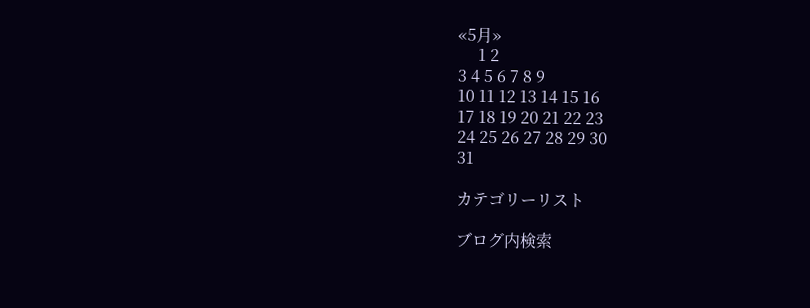«5月»
     1 2
3 4 5 6 7 8 9
10 11 12 13 14 15 16
17 18 19 20 21 22 23
24 25 26 27 28 29 30
31

カテゴリーリスト

ブログ内検索